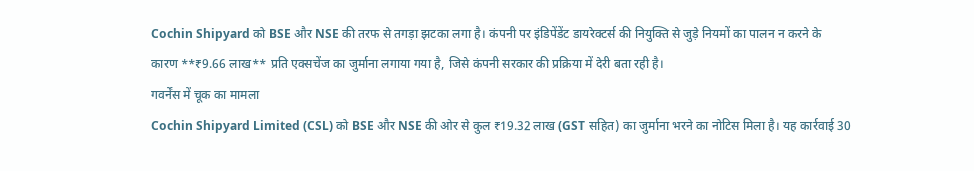Cochin Shipyard को BSE और NSE की तरफ से तगड़ा झटका लगा है। कंपनी पर इंडिपेंडेंट डायरेक्टर्स की नियुक्ति से जुड़े नियमों का पालन न करने के कारण **₹9.66 लाख** प्रति एक्सचेंज का जुर्माना लगाया गया है, जिसे कंपनी सरकार की प्रक्रिया में देरी बता रही है।
गवर्नेंस में चूक का मामला
Cochin Shipyard Limited (CSL) को BSE और NSE की ओर से कुल ₹19.32 लाख (GST सहित) का जुर्माना भरने का नोटिस मिला है। यह कार्रवाई 30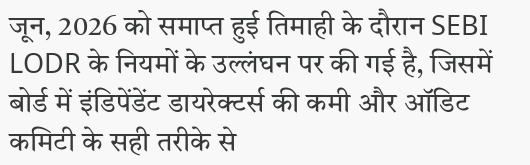जून, 2026 को समाप्त हुई तिमाही के दौरान SEBI LODR के नियमों के उल्लंघन पर की गई है, जिसमें बोर्ड में इंडिपेंडेंट डायरेक्टर्स की कमी और ऑडिट कमिटी के सही तरीके से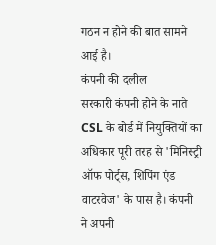गठन न होने की बात सामने आई है।
कंपनी की दलील
सरकारी कंपनी होने के नाते CSL के बोर्ड में नियुक्तियों का अधिकार पूरी तरह से 'मिनिस्ट्री ऑफ पोर्ट्स, शिपिंग एंड वाटरवेज' के पास है। कंपनी ने अपनी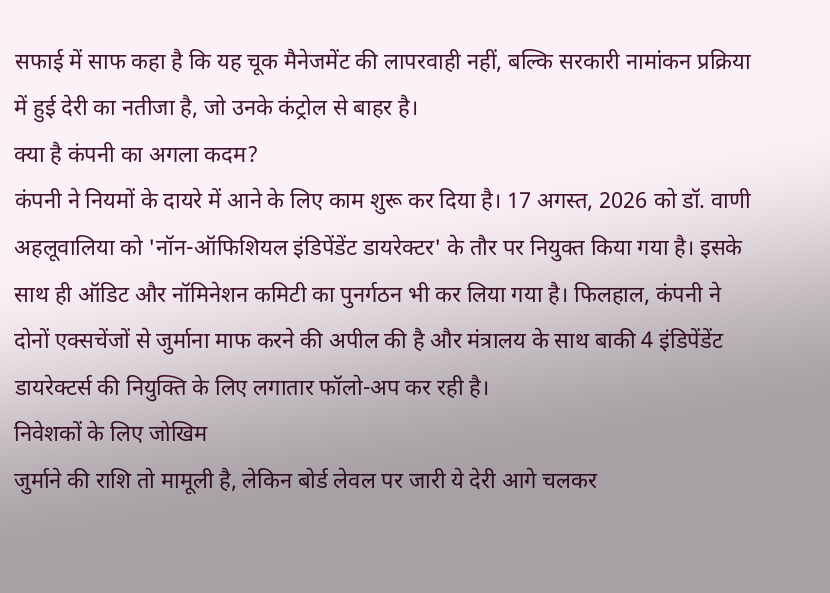सफाई में साफ कहा है कि यह चूक मैनेजमेंट की लापरवाही नहीं, बल्कि सरकारी नामांकन प्रक्रिया में हुई देरी का नतीजा है, जो उनके कंट्रोल से बाहर है।
क्या है कंपनी का अगला कदम?
कंपनी ने नियमों के दायरे में आने के लिए काम शुरू कर दिया है। 17 अगस्त, 2026 को डॉ. वाणी अहलूवालिया को 'नॉन-ऑफिशियल इंडिपेंडेंट डायरेक्टर' के तौर पर नियुक्त किया गया है। इसके साथ ही ऑडिट और नॉमिनेशन कमिटी का पुनर्गठन भी कर लिया गया है। फिलहाल, कंपनी ने दोनों एक्सचेंजों से जुर्माना माफ करने की अपील की है और मंत्रालय के साथ बाकी 4 इंडिपेंडेंट डायरेक्टर्स की नियुक्ति के लिए लगातार फॉलो-अप कर रही है।
निवेशकों के लिए जोखिम
जुर्माने की राशि तो मामूली है, लेकिन बोर्ड लेवल पर जारी ये देरी आगे चलकर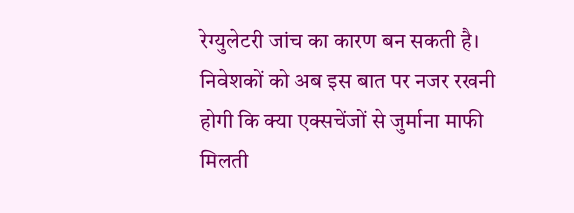रेग्युलेटरी जांच का कारण बन सकती है। निवेशकों को अब इस बात पर नजर रखनी होगी कि क्या एक्सचेंजों से जुर्माना माफी मिलती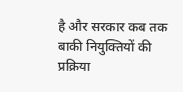है और सरकार कब तक बाकी नियुक्तियों की प्रक्रिया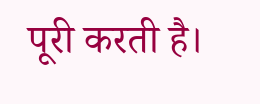पूरी करती है।